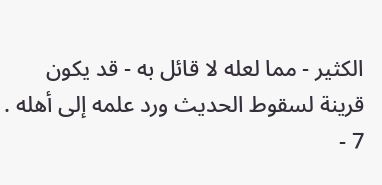الكثير - مما لعله لا قائل به - قد يكون قرينة لسقوط الحديث ورد علمه إلى أهله .
7 -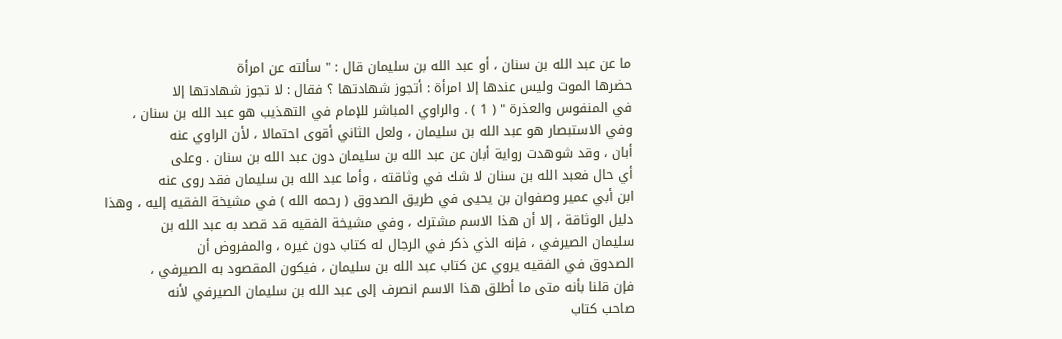ما عن عبد الله بن سنان ، أو عبد الله بن سليمان قال : " سألته عن امرأة
حضرها الموت وليس عندها إلا امرأة : أتجوز شهادتها ؟ فقال : لا تجوز شهادتها إلا
في المنفوس والعذرة " ( 1 ) . والراوي المباشر للإمام في التهذيب هو عبد الله بن سنان ،
وفي الاستبصار هو عبد الله بن سليمان ، ولعل الثاني أقوى احتمالا ، لأن الراوي عنه
أبان ، وقد شوهدت رواية أبان عن عبد الله بن سليمان دون عبد الله بن سنان . وعلى
أي حال فعبد الله بن سنان لا شك في وثاقته ، وأما عبد الله بن سليمان فقد روى عنه
ابن أبي عمير وصفوان بن يحيى في طريق الصدوق ( رحمه الله ) في مشيخة الفقيه إليه ، وهذا
دليل الوثاقة ، إلا أن هذا الاسم مشترك ، وفي مشيخة الفقيه قد قصد به عبد الله بن
سليمان الصيرفي ، فإنه الذي ذكر في الرجال له كتاب دون غيره ، والمفروض أن
الصدوق في الفقيه يروي عن كتاب عبد الله بن سليمان ، فيكون المقصود به الصيرفي ،
فإن قلنا بأنه متى ما أطلق هذا الاسم انصرف إلى عبد الله بن سليمان الصيرفي لأنه
صاحب كتاب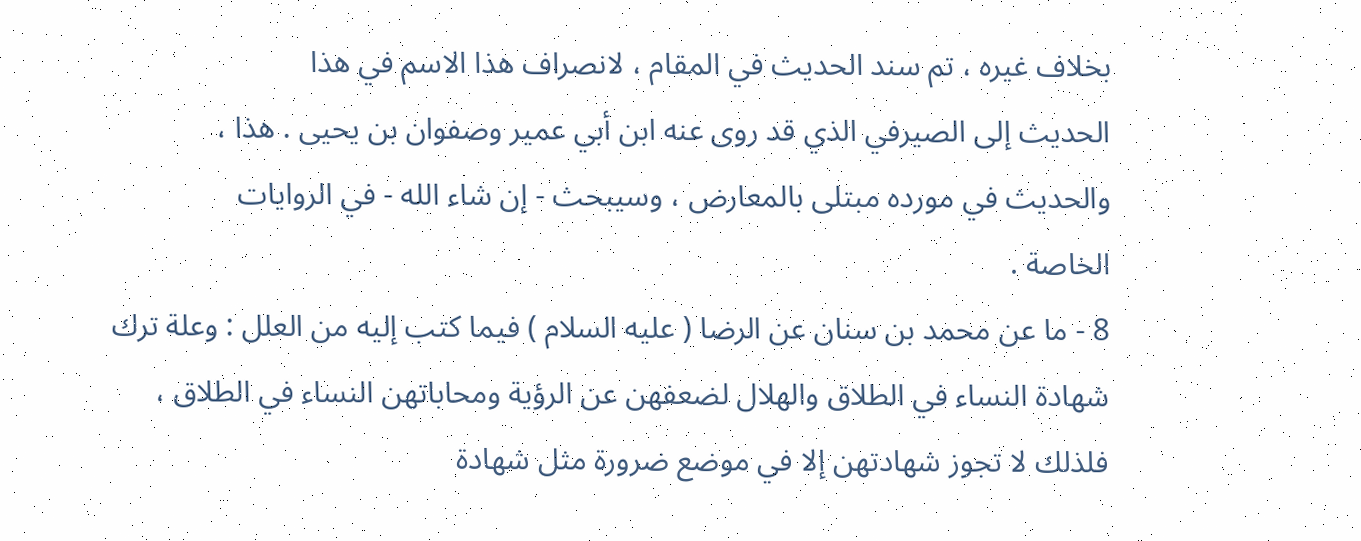بخلاف غيره ، تم سند الحديث في المقام ، لانصراف هذا الاسم في هذا
الحديث إلى الصيرفي الذي قد روى عنه ابن أبي عمير وصفوان بن يحيى . هذا ،
والحديث في مورده مبتلى بالمعارض ، وسيبحث - إن شاء الله - في الروايات
الخاصة .
8 - ما عن محمد بن سنان عن الرضا ( عليه السلام ) فيما كتب إليه من العلل : وعلة ترك
شهادة النساء في الطلاق والهلال لضعفهن عن الرؤية ومحاباتهن النساء في الطلاق ،
فلذلك لا تجوز شهادتهن إلا في موضع ضرورة مثل شهادة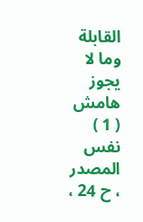القابلة وما لا يجوز
هامش
( 1 ) نفس المصدر ، ح 24 ،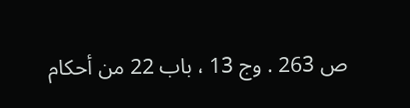ص 263 . وج 13 ، باب 22 من أحكام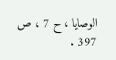الوصايا ، ح 7 ، ص 397 .